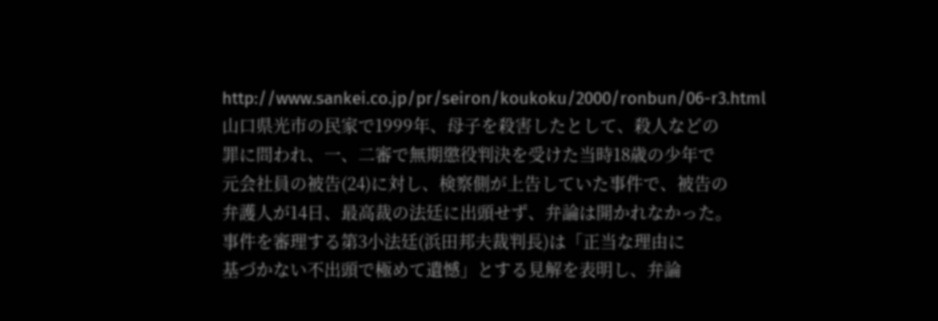http://www.sankei.co.jp/pr/seiron/koukoku/2000/ronbun/06-r3.html
山口県光市の民家で1999年、母子を殺害したとして、殺人などの
罪に問われ、一、二審で無期懲役判決を受けた当時18歳の少年で
元会社員の被告(24)に対し、検察側が上告していた事件で、被告の
弁護人が14日、最高裁の法廷に出頭せず、弁論は開かれなかった。
事件を審理する第3小法廷(浜田邦夫裁判長)は「正当な理由に
基づかない不出頭で極めて遺憾」とする見解を表明し、弁論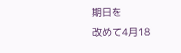期日を
改めて4月18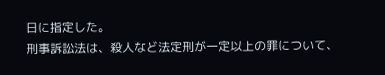日に指定した。
刑事訴訟法は、殺人など法定刑が一定以上の罪について、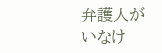弁護人が
いなけ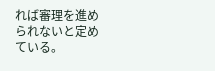れば審理を進められないと定めている。